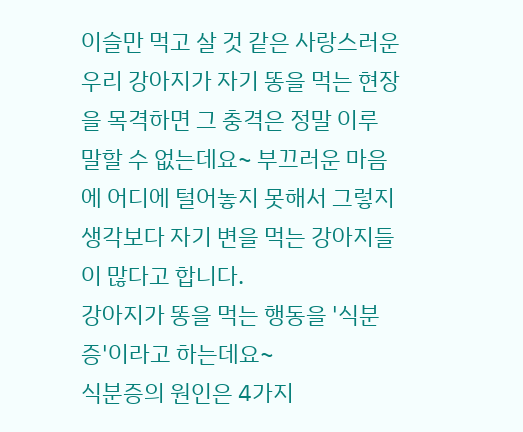이슬만 먹고 살 것 같은 사랑스러운 우리 강아지가 자기 똥을 먹는 현장을 목격하면 그 충격은 정말 이루 말할 수 없는데요~ 부끄러운 마음에 어디에 털어놓지 못해서 그렇지 생각보다 자기 변을 먹는 강아지들이 많다고 합니다.
강아지가 똥을 먹는 행동을 '식분증'이라고 하는데요~
식분증의 원인은 4가지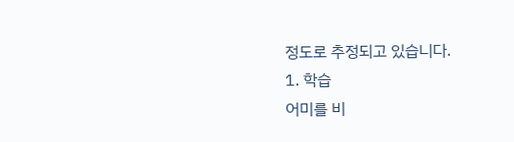정도로 추정되고 있습니다.
1. 학습
어미를 비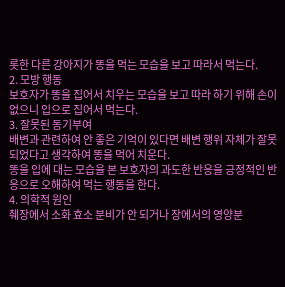롯한 다른 강아지가 똥을 먹는 모습을 보고 따라서 먹는다.
2. 모방 행동
보호자가 똥을 집어서 치우는 모습을 보고 따라 하기 위해 손이 없으니 입으로 집어서 먹는다.
3. 잘못된 동기부여
배변과 관련하여 안 좋은 기억이 있다면 배변 행위 자체가 잘못되었다고 생각하여 똥을 먹어 치운다.
똥을 입에 대는 모습을 본 보호자의 과도한 반응을 긍정적인 반응으로 오해하여 먹는 행동을 한다.
4. 의학적 원인
췌장에서 소화 효소 분비가 안 되거나 장에서의 영양분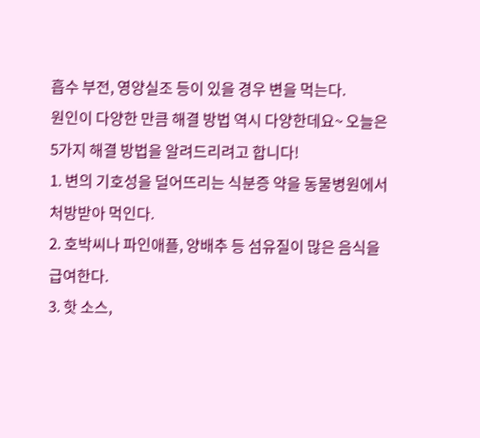흡수 부전, 영양실조 등이 있을 경우 변을 먹는다.
원인이 다양한 만큼 해결 방법 역시 다양한데요~ 오늘은 5가지 해결 방법을 알려드리려고 합니다!
1. 변의 기호성을 덜어뜨리는 식분증 약을 동물병원에서 처방받아 먹인다.
2. 호박씨나 파인애플, 양배추 등 섬유질이 많은 음식을 급여한다.
3. 핫 소스,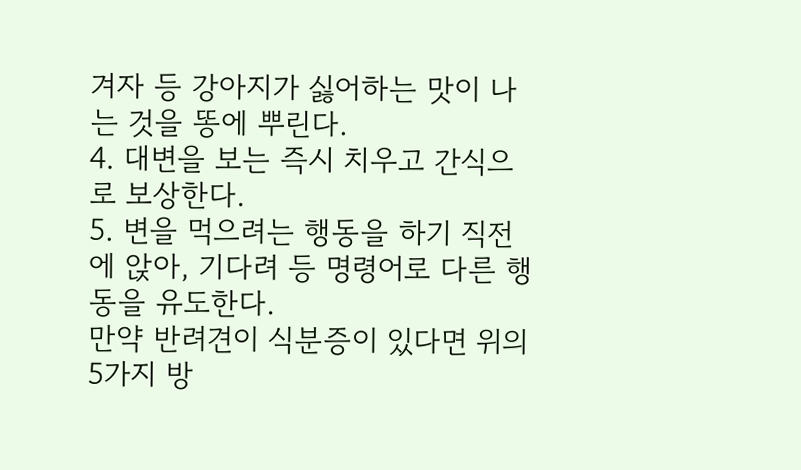겨자 등 강아지가 싫어하는 맛이 나는 것을 똥에 뿌린다.
4. 대변을 보는 즉시 치우고 간식으로 보상한다.
5. 변을 먹으려는 행동을 하기 직전에 앉아, 기다려 등 명령어로 다른 행동을 유도한다.
만약 반려견이 식분증이 있다면 위의 5가지 방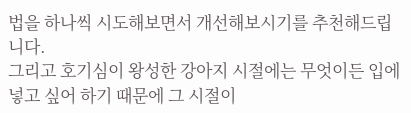법을 하나씩 시도해보면서 개선해보시기를 추천해드립니다.
그리고 호기심이 왕성한 강아지 시절에는 무엇이든 입에 넣고 싶어 하기 때문에 그 시절이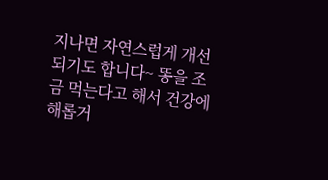지나면 자연스럽게 개선되기도 합니다~ 똥을 조금 먹는다고 해서 건강에 해롭거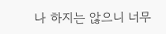나 하지는 않으니 너무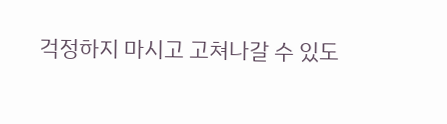걱정하지 마시고 고쳐나갈 수 있도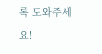록 도와주세요!